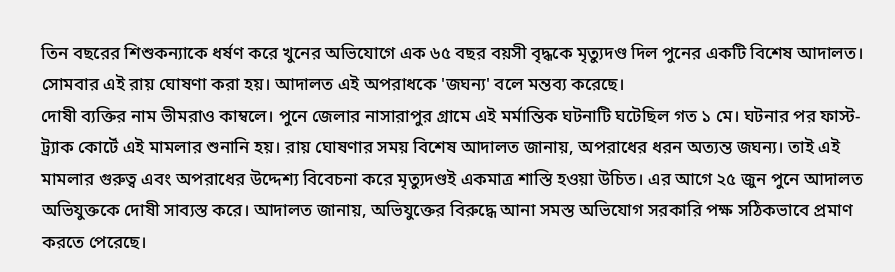তিন বছরের শিশুকন্যাকে ধর্ষণ করে খুনের অভিযোগে এক ৬৫ বছর বয়সী বৃদ্ধকে মৃত্যুদণ্ড দিল পুনের একটি বিশেষ আদালত। সোমবার এই রায় ঘোষণা করা হয়। আদালত এই অপরাধকে 'জঘন্য' বলে মন্তব্য করেছে।
দোষী ব্যক্তির নাম ভীমরাও কাম্বলে। পুনে জেলার নাসারাপুর গ্রামে এই মর্মান্তিক ঘটনাটি ঘটেছিল গত ১ মে। ঘটনার পর ফাস্ট-ট্র্যাক কোর্টে এই মামলার শুনানি হয়। রায় ঘোষণার সময় বিশেষ আদালত জানায়, অপরাধের ধরন অত্যন্ত জঘন্য। তাই এই মামলার গুরুত্ব এবং অপরাধের উদ্দেশ্য বিবেচনা করে মৃত্যুদণ্ডই একমাত্র শাস্তি হওয়া উচিত। এর আগে ২৫ জুন পুনে আদালত অভিযুক্তকে দোষী সাব্যস্ত করে। আদালত জানায়, অভিযুক্তের বিরুদ্ধে আনা সমস্ত অভিযোগ সরকারি পক্ষ সঠিকভাবে প্রমাণ করতে পেরেছে।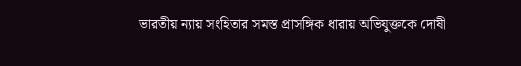ভারতীয় ন্যায় সংহিতার সমস্ত প্রাসঙ্গিক ধারায় অভিযুক্তকে দোষী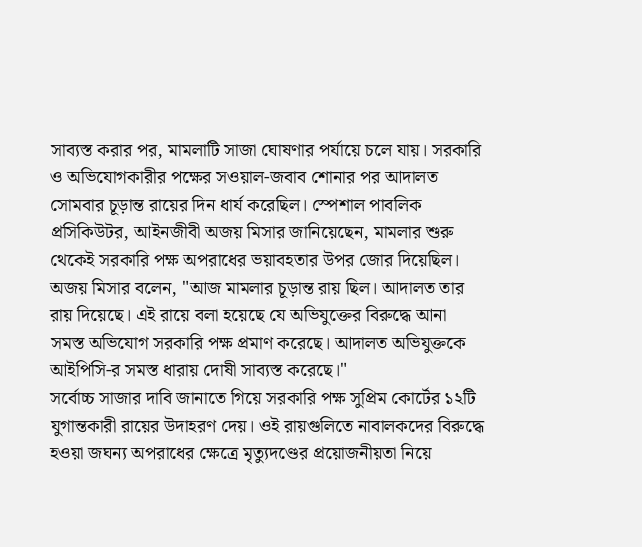সাব্যস্ত করার পর, মামলাটি সাজা ঘোষণার পর্যায়ে চলে যায়। সরকারি ও অভিযোগকারীর পক্ষের সওয়াল-জবাব শোনার পর আদালত সোমবার চূড়ান্ত রায়ের দিন ধার্য করেছিল। স্পেশাল পাবলিক প্রসিকিউটর, আইনজীবী অজয় মিসার জানিয়েছেন, মামলার শুরু থেকেই সরকারি পক্ষ অপরাধের ভয়াবহতার উপর জোর দিয়েছিল।
অজয় মিসার বলেন, "আজ মামলার চূড়ান্ত রায় ছিল। আদালত তার রায় দিয়েছে। এই রায়ে বলা হয়েছে যে অভিযুক্তের বিরুদ্ধে আনা সমস্ত অভিযোগ সরকারি পক্ষ প্রমাণ করেছে। আদালত অভিযুক্তকে আইপিসি-র সমস্ত ধারায় দোষী সাব্যস্ত করেছে।"
সর্বোচ্চ সাজার দাবি জানাতে গিয়ে সরকারি পক্ষ সুপ্রিম কোর্টের ১২টি যুগান্তকারী রায়ের উদাহরণ দেয়। ওই রায়গুলিতে নাবালকদের বিরুদ্ধে হওয়া জঘন্য অপরাধের ক্ষেত্রে মৃত্যুদণ্ডের প্রয়োজনীয়তা নিয়ে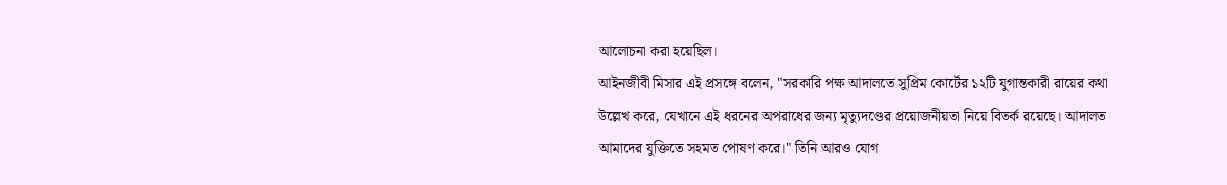আলোচনা করা হয়েছিল।
আইনজীবী মিসার এই প্রসঙ্গে বলেন, "সরকারি পক্ষ আদালতে সুপ্রিম কোর্টের ১২টি যুগান্তকারী রায়ের কথা উল্লেখ করে, যেখানে এই ধরনের অপরাধের জন্য মৃত্যুদণ্ডের প্রয়োজনীয়তা নিয়ে বিতর্ক রয়েছে। আদালত আমাদের যুক্তিতে সহমত পোষণ করে।" তিনি আরও যোগ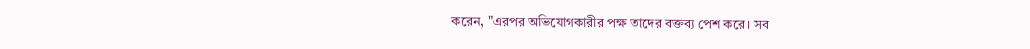করেন, "এরপর অভিযোগকারীর পক্ষ তাদের বক্তব্য পেশ করে। সব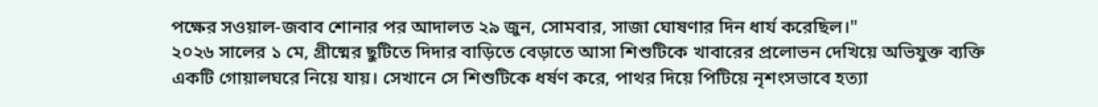পক্ষের সওয়াল-জবাব শোনার পর আদালত ২৯ জুন, সোমবার, সাজা ঘোষণার দিন ধার্য করেছিল।"
২০২৬ সালের ১ মে, গ্রীষ্মের ছুটিতে দিদার বাড়িতে বেড়াতে আসা শিশুটিকে খাবারের প্রলোভন দেখিয়ে অভিযুক্ত ব্যক্তি একটি গোয়ালঘরে নিয়ে যায়। সেখানে সে শিশুটিকে ধর্ষণ করে, পাথর দিয়ে পিটিয়ে নৃশংসভাবে হত্যা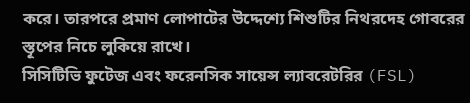করে। তারপরে প্রমাণ লোপাটের উদ্দেশ্যে শিশুটির নিথরদেহ গোবরের স্তূপের নিচে লুকিয়ে রাখে।
সিসিটিভি ফুটেজ এবং ফরেনসিক সায়েন্স ল্যাবরেটরির (FSL)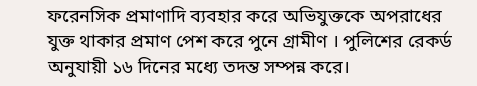ফরেনসিক প্রমাণাদি ব্যবহার করে অভিযুক্তকে অপরাধের যুক্ত থাকার প্রমাণ পেশ করে পুনে গ্রামীণ । পুলিশের রেকর্ড অনুযায়ী ১৬ দিনের মধ্যে তদন্ত সম্পন্ন করে।